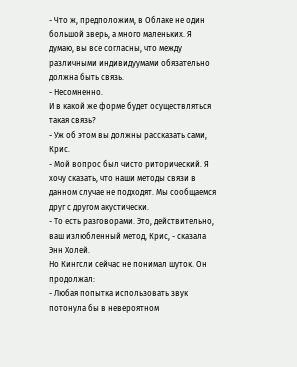- Что ж, предположим, в Облаке не один большой зверь, а много маленьких. Я думаю, вы все согласны, что между различными индивидуумами обязательно должна быть связь.
- Несомненно.
И в какой же форме будет осуществляться такая связь?
- Уж об этом вы должны рассказать сами, Крис.
- Мой вопрос был чисто риторический. Я хочу сказать, что наши методы связи в данном случае не подходят. Мы сообщаемся друг с другом акустически.
- То есть разговорами. Это, действительно, ваш излюбленный метод, Крис, - сказала Энн Холей.
Но Кингсли сейчас не понимал шуток. Он продолжал:
- Любая попытка использовать звук потонула бы в невероятном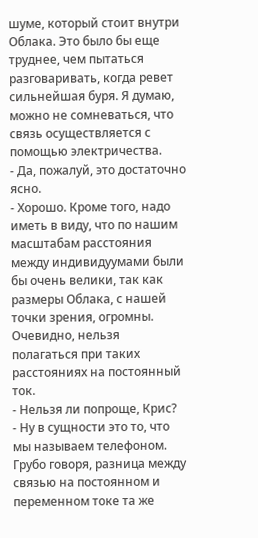шуме, который стоит внутри Облака. Это было бы еще труднее, чем пытаться разговаривать, когда ревет сильнейшая буря. Я думаю, можно не сомневаться, что связь осуществляется с помощью электричества.
- Да, пожалуй, это достаточно ясно.
- Хорошо. Кроме того, надо иметь в виду, что по нашим масштабам расстояния между индивидуумами были бы очень велики, так как размеры Облака, с нашей точки зрения, огромны. Очевидно, нельзя полагаться при таких расстояниях на постоянный ток.
- Нельзя ли попроще, Крис?
- Ну в сущности это то, что мы называем телефоном. Грубо говоря, разница между связью на постоянном и переменном токе та же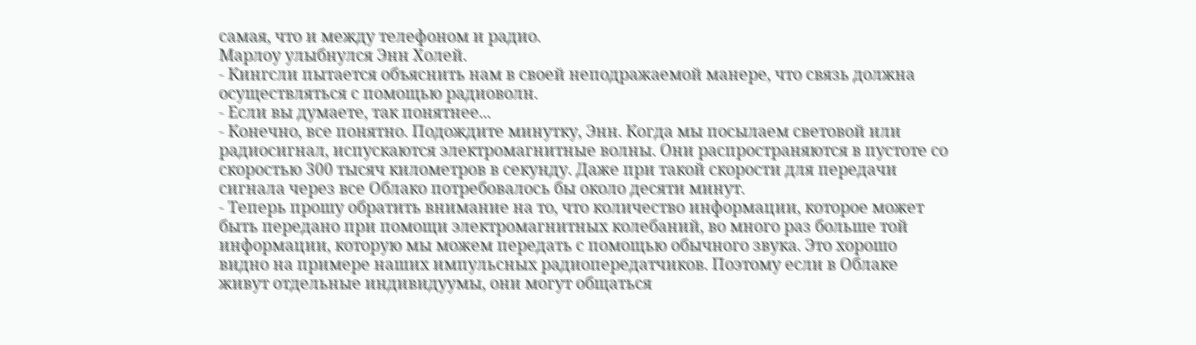самая, что и между телефоном и радио.
Марлоу улыбнулся Энн Холей.
- Кингсли пытается объяснить нам в своей неподражаемой манере, что связь должна осуществляться с помощью радиоволн.
- Если вы думаете, так понятнее...
- Конечно, все понятно. Подождите минутку, Энн. Когда мы посылаем световой или радиосигнал, испускаются электромагнитные волны. Они распространяются в пустоте со скоростью 300 тысяч километров в секунду. Даже при такой скорости для передачи сигнала через все Облако потребовалось бы около десяти минут.
- Теперь прошу обратить внимание на то, что количество информации, которое может быть передано при помощи электромагнитных колебаний, во много раз больше той информации, которую мы можем передать с помощью обычного звука. Это хорошо видно на примере наших импульсных радиопередатчиков. Поэтому если в Облаке живут отдельные индивидуумы, они могут общаться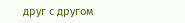друг с другом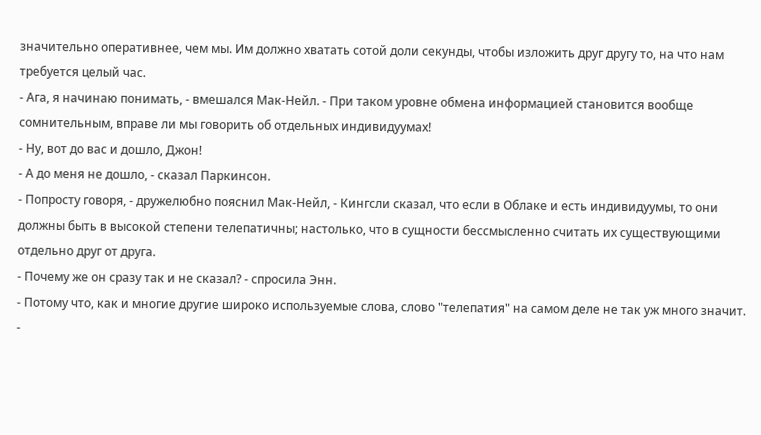значительно оперативнее, чем мы. Им должно хватать сотой доли секунды, чтобы изложить друг другу то, на что нам требуется целый час.
- Ага, я начинаю понимать, - вмешался Мак-Нейл. - При таком уровне обмена информацией становится вообще сомнительным, вправе ли мы говорить об отдельных индивидуумах!
- Ну, вот до вас и дошло, Джон!
- А до меня не дошло, - сказал Паркинсон.
- Попросту говоря, - дружелюбно пояснил Мак-Нейл, - Кингсли сказал, что если в Облаке и есть индивидуумы, то они должны быть в высокой степени телепатичны; настолько, что в сущности бессмысленно считать их существующими отдельно друг от друга.
- Почему же он сразу так и не сказал? - спросила Энн.
- Потому что, как и многие другие широко используемые слова, слово "телепатия" на самом деле не так уж много значит.
-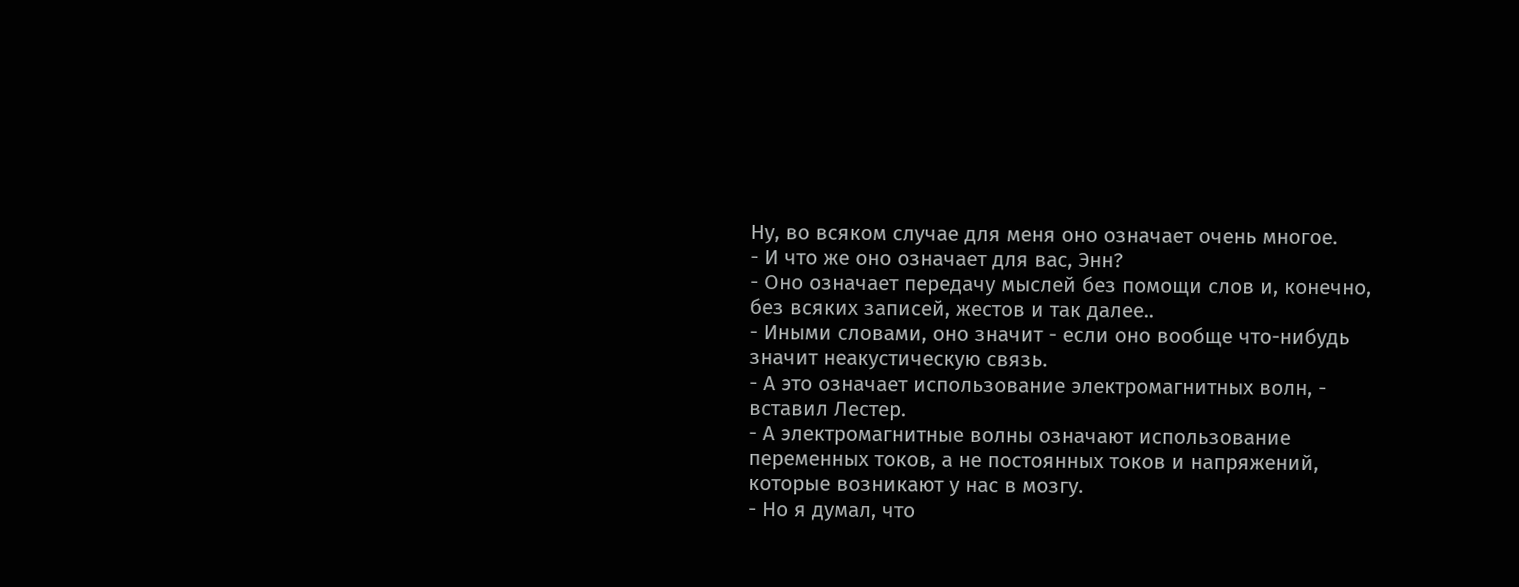Ну, во всяком случае для меня оно означает очень многое.
- И что же оно означает для вас, Энн?
- Оно означает передачу мыслей без помощи слов и, конечно, без всяких записей, жестов и так далее..
- Иными словами, оно значит - если оно вообще что-нибудь значит неакустическую связь.
- А это означает использование электромагнитных волн, - вставил Лестер.
- А электромагнитные волны означают использование переменных токов, а не постоянных токов и напряжений, которые возникают у нас в мозгу.
- Но я думал, что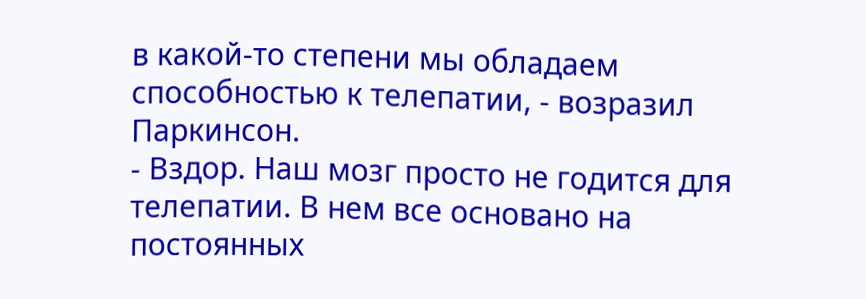в какой-то степени мы обладаем способностью к телепатии, - возразил Паркинсон.
- Вздор. Наш мозг просто не годится для телепатии. В нем все основано на постоянных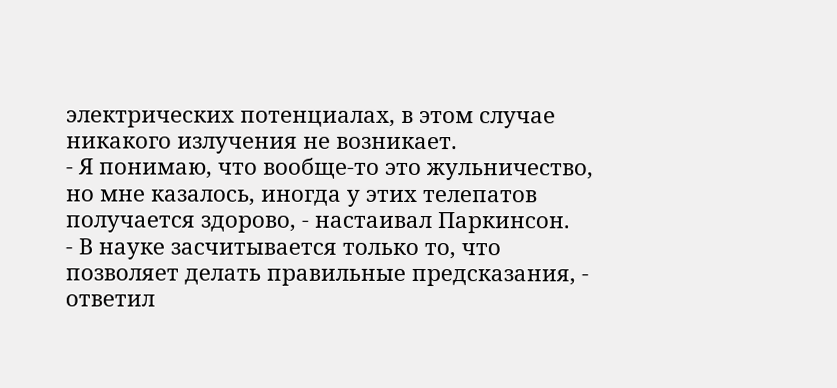электрических потенциалах, в этом случае никакого излучения не возникает.
- Я понимаю, что вообще-то это жульничество, но мне казалось, иногда у этих телепатов получается здорово, - настаивал Паркинсон.
- В науке засчитывается только то, что позволяет делать правильные предсказания, - ответил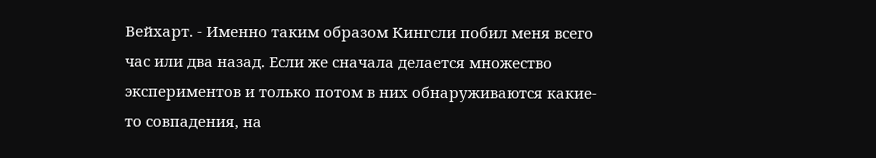Вейхарт. - Именно таким образом Кингсли побил меня всего час или два назад. Если же сначала делается множество экспериментов и только потом в них обнаруживаются какие-то совпадения, на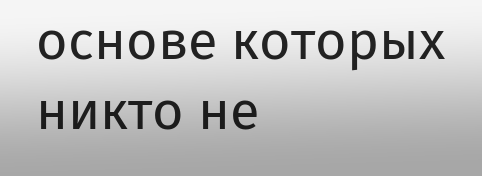основе которых никто не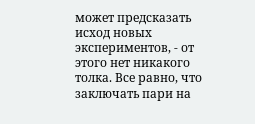может предсказать исход новых экспериментов, - от этого нет никакого толка. Все равно, что заключать пари на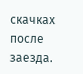скачках после заезда.